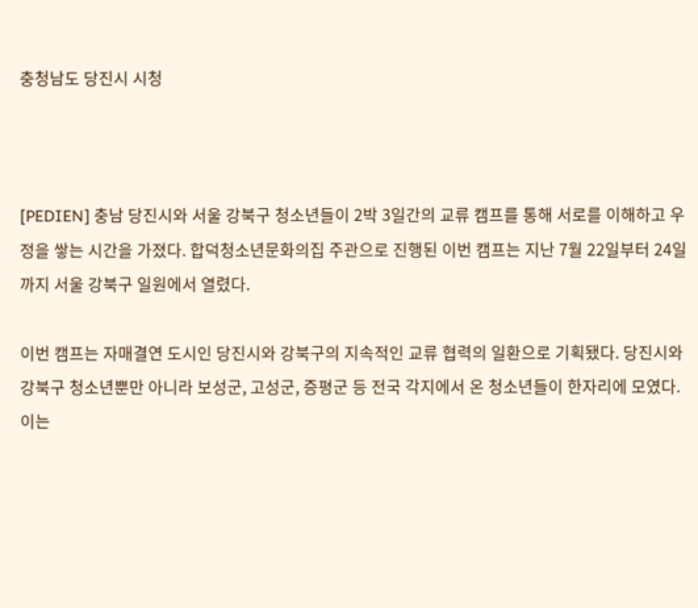충청남도 당진시 시청



[PEDIEN] 충남 당진시와 서울 강북구 청소년들이 2박 3일간의 교류 캠프를 통해 서로를 이해하고 우정을 쌓는 시간을 가졌다. 합덕청소년문화의집 주관으로 진행된 이번 캠프는 지난 7월 22일부터 24일까지 서울 강북구 일원에서 열렸다.

이번 캠프는 자매결연 도시인 당진시와 강북구의 지속적인 교류 협력의 일환으로 기획됐다. 당진시와 강북구 청소년뿐만 아니라 보성군, 고성군, 증평군 등 전국 각지에서 온 청소년들이 한자리에 모였다. 이는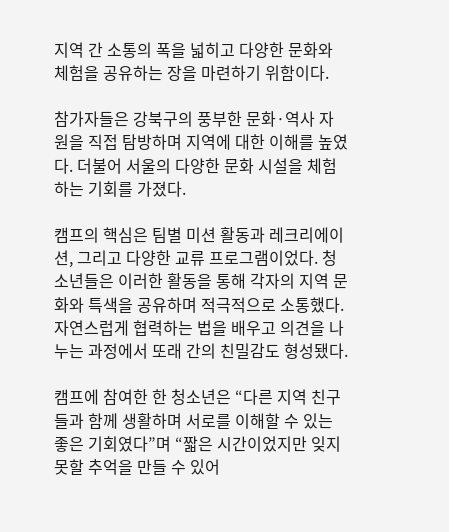지역 간 소통의 폭을 넓히고 다양한 문화와 체험을 공유하는 장을 마련하기 위함이다.

참가자들은 강북구의 풍부한 문화·역사 자원을 직접 탐방하며 지역에 대한 이해를 높였다. 더불어 서울의 다양한 문화 시설을 체험하는 기회를 가졌다.

캠프의 핵심은 팀별 미션 활동과 레크리에이션, 그리고 다양한 교류 프로그램이었다. 청소년들은 이러한 활동을 통해 각자의 지역 문화와 특색을 공유하며 적극적으로 소통했다. 자연스럽게 협력하는 법을 배우고 의견을 나누는 과정에서 또래 간의 친밀감도 형성됐다.

캠프에 참여한 한 청소년은 “다른 지역 친구들과 함께 생활하며 서로를 이해할 수 있는 좋은 기회였다”며 “짧은 시간이었지만 잊지 못할 추억을 만들 수 있어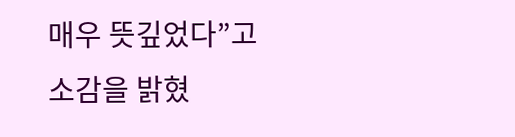매우 뜻깊었다”고 소감을 밝혔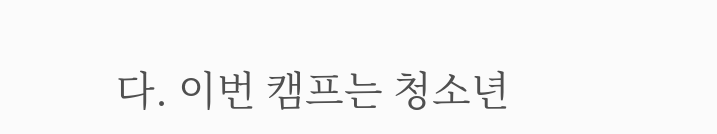다. 이번 캠프는 청소년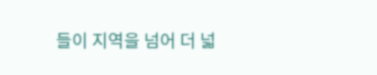들이 지역을 넘어 더 넓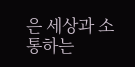은 세상과 소통하는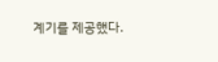계기를 제공했다.